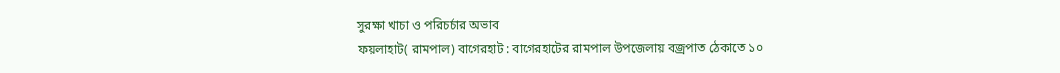সুরক্ষা খাচা ও পরিচর্চার অভাব
ফয়লাহাট( রামপাল) বাগেরহাট : বাগেরহাটের রামপাল উপজেলায় বজ্রপাত ঠেকাতে ১০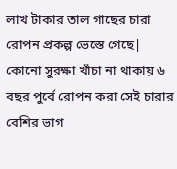লাখ টাকার তাল গাছের চারা রোপন প্রকল্প ভেস্তে গেছে| কোনো সুরক্ষা খাঁচা না থাকায় ৬ বছর পুর্বে রোপন করা সেই চারার বেশির ভাগ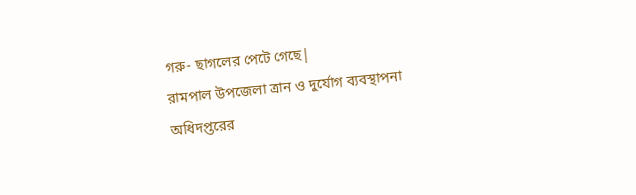গরু- ছাগলের পেটে গেছে|
রামপাল উপজেলা ত্রান ও দুর্যোগ ব্যবস্থাপনা অধিদপ্তরের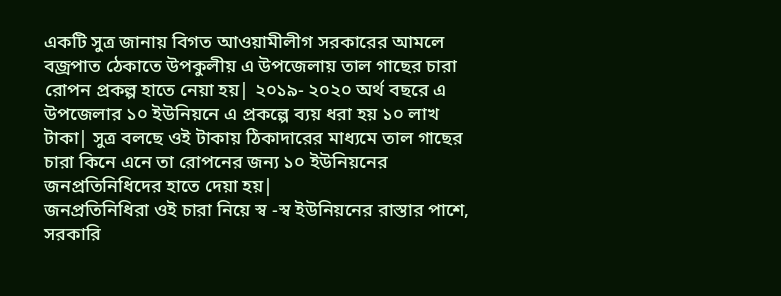একটি সুত্র জানায় বিগত আওয়ামীলীগ সরকারের আমলে বজ্রপাত ঠেকাতে উপকুলীয় এ উপজেলায় তাল গাছের চারা রোপন প্রকল্প হাতে নেয়া হয়| ২০১৯- ২০২০ অর্থ বছরে এ উপজেলার ১০ ইউনিয়নে এ প্রকল্পে ব্যয় ধরা হয় ১০ লাখ টাকা| সুত্র বলছে ওই টাকায় ঠিকাদারের মাধ্যমে তাল গাছের চারা কিনে এনে তা রোপনের জন্য ১০ ইউনিয়নের জনপ্রতিনিধিদের হাতে দেয়া হয়|
জনপ্রতিনিধিরা ওই চারা নিয়ে স্ব -স্ব ইউনিয়নের রাস্তার পাশে, সরকারি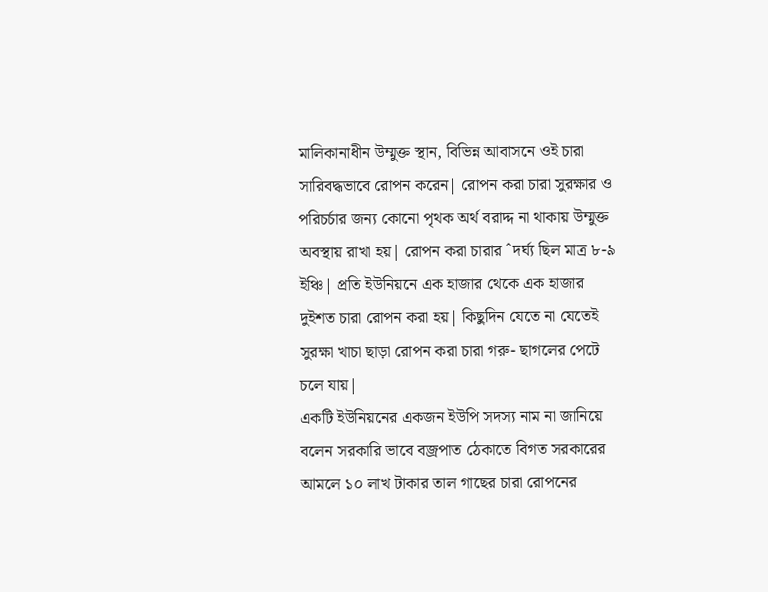মালিকানাধীন উম্মুক্ত স্থান, বিভিন্ন আবাসনে ওই চারা সারিবদ্ধভাবে রোপন করেন| রোপন করা চারা সুরক্ষার ও পরিচর্চার জন্য কোনো পৃথক অর্থ বরাদ্দ না থাকায় উম্মুক্ত অবস্থায় রাখা হয়| রোপন করা চারার ˆদর্ঘ্য ছিল মাত্র ৮-৯ ইঞ্চি| প্রতি ইউনিয়নে এক হাজার থেকে এক হাজার দুইশত চারা রোপন করা হয়| কিছুদিন যেতে না যেতেই সুরক্ষা খাচা ছাড়া রোপন করা চারা গরু- ছাগলের পেটে চলে যায়|
একটি ইউনিয়নের একজন ইউপি সদস্য নাম না জানিয়ে বলেন সরকারি ভাবে বজ্রপাত ঠেকাতে বিগত সরকারের আমলে ১০ লাখ টাকার তাল গাছের চারা রোপনের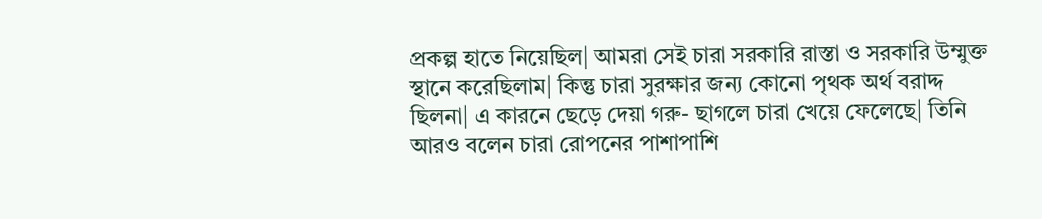প্রকল্প হাতে নিয়েছিল| আমরা সেই চারা সরকারি রাস্তা ও সরকারি উম্মুক্ত স্থানে করেছিলাম| কিন্তু চারা সুরক্ষার জন্য কোনো পৃথক অর্থ বরাদ্দ ছিলনা| এ কারনে ছেড়ে দেয়া গরু- ছাগলে চারা খেয়ে ফেলেছে| তিনি আরও বলেন চারা রোপনের পাশাপাশি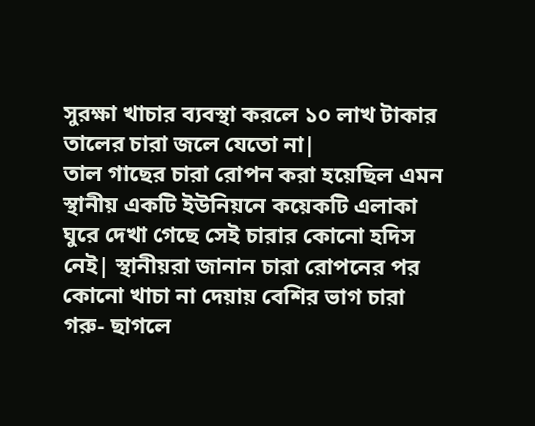সুরক্ষা খাচার ব্যবস্থা করলে ১০ লাখ টাকার তালের চারা জলে যেতো না|
তাল গাছের চারা রোপন করা হয়েছিল এমন স্থানীয় একটি ইউনিয়নে কয়েকটি এলাকা ঘুরে দেখা গেছে সেই চারার কোনো হদিস নেই| স্থানীয়রা জানান চারা রোপনের পর কোনো খাচা না দেয়ায় বেশির ভাগ চারা গরু- ছাগলে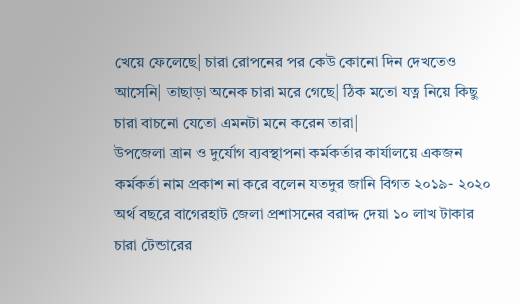খেয়ে ফেলেছে| চারা রোপনের পর কেউ কোনো দিন দেখতেও আসেনি| তাছাড়া অনেক চারা মরে গেছে| ঠিক মতো যত্ন নিয়ে কিছু চারা বাচনো যেতো এমনটা মনে করেন তারা|
উপজেলা ত্রান ও দুর্যোগ ব্যবস্থাপনা কর্মকর্তার কার্যালয়ে একজন কর্মকর্তা নাম প্রকাশ না করে বলেন যতদুর জানি বিগত ২০১৯- ২০২০ অর্থ বছরে বাগেরহাট জেলা প্রশাসনের বরাদ্দ দেয়া ১০ লাখ টাকার চারা টেন্ডারের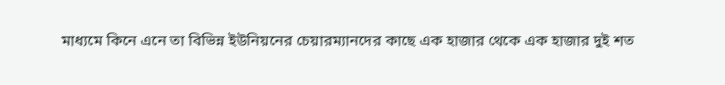মাধ্যমে কিনে এনে তা বিভিন্ন ইউনিয়নের চেয়ারম্যানদের কাছে এক হাজার থেকে এক হাজার দুই শত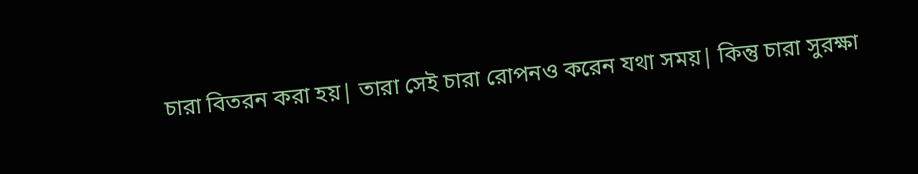চারা বিতরন করা হয়| তারা সেই চারা রোপনও করেন যথা সময়| কিন্তু চারা সুরক্ষা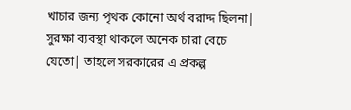খাচার জন্য পৃথক কোনো অর্থ বরাদ্দ ছিলনা| সুরক্ষা ব্যবস্থা থাকলে অনেক চারা বেচে যেতো| তাহলে সরকারের এ প্রকল্প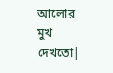আলোর মুখ দেখতো|